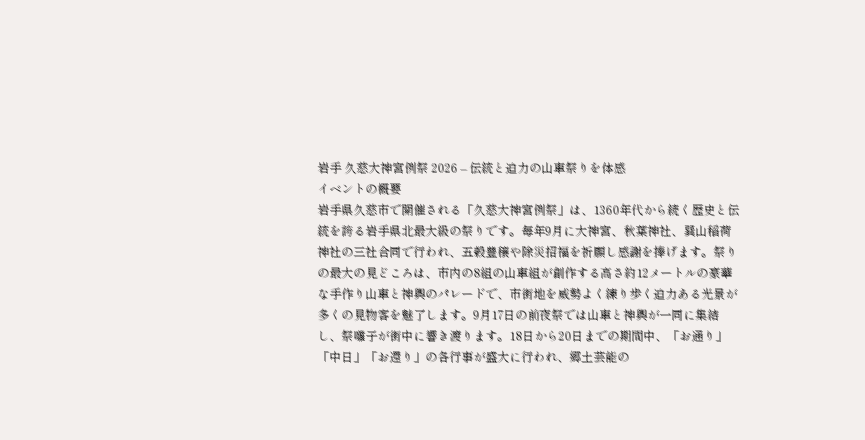岩手 久慈大神宮例祭 2026 – 伝統と迫力の山車祭りを体感
イベントの概要
岩手県久慈市で開催される「久慈大神宮例祭」は、1360年代から続く歴史と伝統を誇る岩手県北最大級の祭りです。毎年9月に大神宮、秋葉神社、巽山稲荷神社の三社合同で行われ、五穀豊穣や除災招福を祈願し感謝を捧げます。祭りの最大の見どころは、市内の8組の山車組が創作する高さ約12メートルの豪華な手作り山車と神輿のパレードで、市街地を威勢よく練り歩く迫力ある光景が多くの見物客を魅了します。9月17日の前夜祭では山車と神輿が一同に集結し、祭囃子が街中に響き渡ります。18日から20日までの期間中、「お通り」「中日」「お還り」の各行事が盛大に行われ、郷土芸能の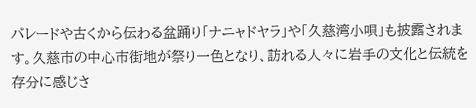パレードや古くから伝わる盆踊り「ナニャドヤラ」や「久慈湾小唄」も披露されます。久慈市の中心市街地が祭り一色となり、訪れる人々に岩手の文化と伝統を存分に感じさ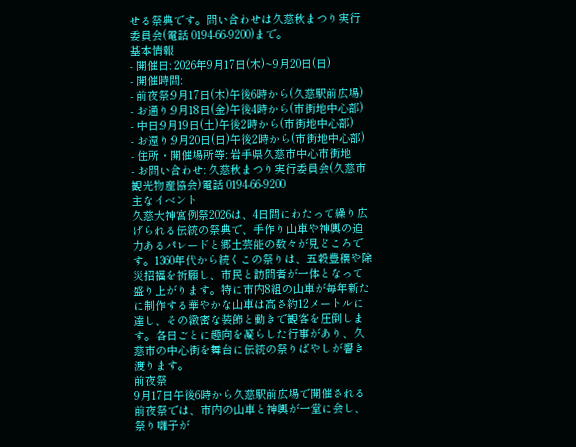せる祭典です。問い合わせは久慈秋まつり実行委員会(電話 0194-66-9200)まで。
基本情報
- 開催日: 2026年9月17日(木)~9月20日(日)
- 開催時間:
- 前夜祭:9月17日(木)午後6時から(久慈駅前広場)
- お通り:9月18日(金)午後4時から(市街地中心部)
- 中日:9月19日(土)午後2時から(市街地中心部)
- お還り:9月20日(日)午後2時から(市街地中心部)
- 住所・開催場所等: 岩手県久慈市中心市街地
- お問い合わせ: 久慈秋まつり実行委員会(久慈市観光物産協会)電話 0194-66-9200
主なイベント
久慈大神宮例祭2026は、4日間にわたって繰り広げられる伝統の祭典で、手作り山車や神輿の迫力あるパレードと郷土芸能の数々が見どころです。1360年代から続くこの祭りは、五穀豊穣や除災招福を祈願し、市民と訪問者が一体となって盛り上がります。特に市内8組の山車が毎年新たに制作する華やかな山車は高さ約12メートルに達し、その緻密な装飾と動きで観客を圧倒します。各日ごとに趣向を凝らした行事があり、久慈市の中心街を舞台に伝統の祭りばやしが響き渡ります。
前夜祭
9月17日午後6時から久慈駅前広場で開催される前夜祭では、市内の山車と神輿が一堂に会し、祭り囃子が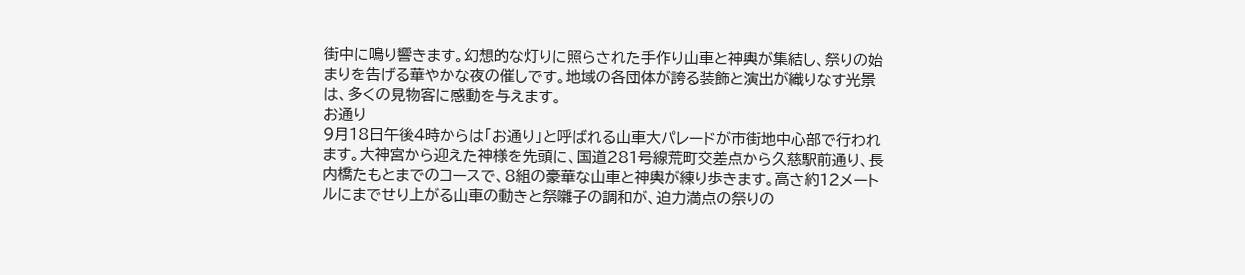街中に鳴り響きます。幻想的な灯りに照らされた手作り山車と神輿が集結し、祭りの始まりを告げる華やかな夜の催しです。地域の各団体が誇る装飾と演出が織りなす光景は、多くの見物客に感動を与えます。
お通り
9月18日午後4時からは「お通り」と呼ばれる山車大パレードが市街地中心部で行われます。大神宮から迎えた神様を先頭に、国道281号線荒町交差点から久慈駅前通り、長内橋たもとまでのコースで、8組の豪華な山車と神輿が練り歩きます。高さ約12メートルにまでせり上がる山車の動きと祭囃子の調和が、迫力満点の祭りの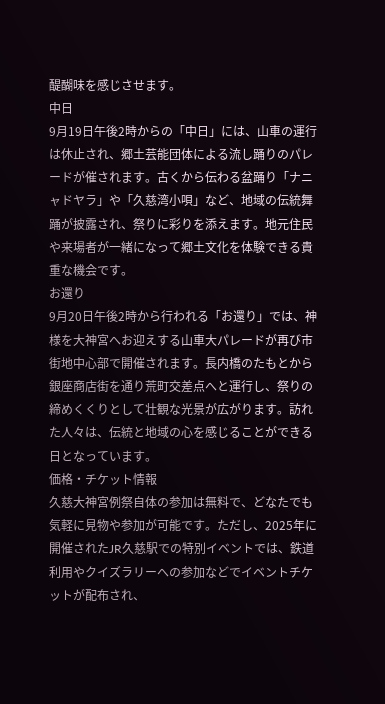醍醐味を感じさせます。
中日
9月19日午後2時からの「中日」には、山車の運行は休止され、郷土芸能団体による流し踊りのパレードが催されます。古くから伝わる盆踊り「ナニャドヤラ」や「久慈湾小唄」など、地域の伝統舞踊が披露され、祭りに彩りを添えます。地元住民や来場者が一緒になって郷土文化を体験できる貴重な機会です。
お還り
9月20日午後2時から行われる「お還り」では、神様を大神宮へお迎えする山車大パレードが再び市街地中心部で開催されます。長内橋のたもとから銀座商店街を通り荒町交差点へと運行し、祭りの締めくくりとして壮観な光景が広がります。訪れた人々は、伝統と地域の心を感じることができる日となっています。
価格・チケット情報
久慈大神宮例祭自体の参加は無料で、どなたでも気軽に見物や参加が可能です。ただし、2025年に開催されたJR久慈駅での特別イベントでは、鉄道利用やクイズラリーへの参加などでイベントチケットが配布され、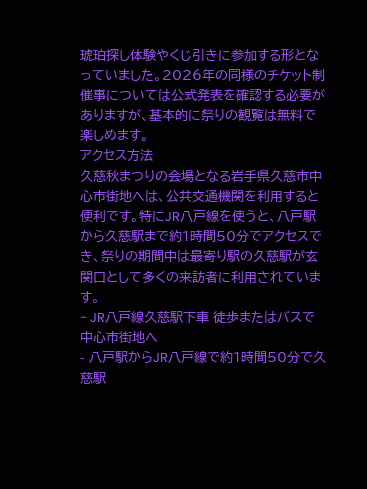琥珀探し体験やくじ引きに参加する形となっていました。2026年の同様のチケット制催事については公式発表を確認する必要がありますが、基本的に祭りの観覧は無料で楽しめます。
アクセス方法
久慈秋まつりの会場となる岩手県久慈市中心市街地へは、公共交通機関を利用すると便利です。特にJR八戸線を使うと、八戸駅から久慈駅まで約1時間50分でアクセスでき、祭りの期間中は最寄り駅の久慈駅が玄関口として多くの来訪者に利用されています。
- JR八戸線久慈駅下車 徒歩またはバスで中心市街地へ
- 八戸駅からJR八戸線で約1時間50分で久慈駅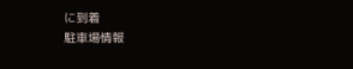に到着
駐車場情報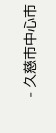- 久慈市中心市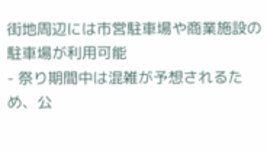街地周辺には市営駐車場や商業施設の駐車場が利用可能
- 祭り期間中は混雑が予想されるため、公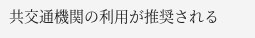共交通機関の利用が推奨される